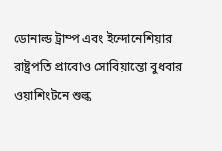ডোনাল্ড ট্রাম্প এবং ইন্দোনেশিয়ার রাষ্ট্রপতি প্রাবোও সোবিয়ান্তো বুধবার ওয়াশিংটনে শুল্ক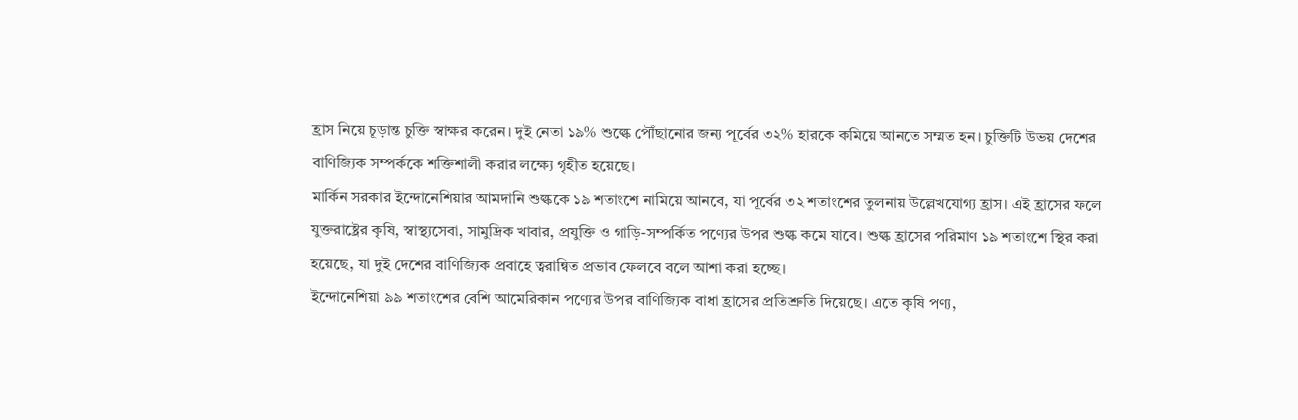হ্রাস নিয়ে চূড়ান্ত চুক্তি স্বাক্ষর করেন। দুই নেতা ১৯% শুল্কে পৌঁছানোর জন্য পূর্বের ৩২% হারকে কমিয়ে আনতে সম্মত হন। চুক্তিটি উভয় দেশের বাণিজ্যিক সম্পর্ককে শক্তিশালী করার লক্ষ্যে গৃহীত হয়েছে।
মার্কিন সরকার ইন্দোনেশিয়ার আমদানি শুল্ককে ১৯ শতাংশে নামিয়ে আনবে, যা পূর্বের ৩২ শতাংশের তুলনায় উল্লেখযোগ্য হ্রাস। এই হ্রাসের ফলে যুক্তরাষ্ট্রের কৃষি, স্বাস্থ্যসেবা, সামুদ্রিক খাবার, প্রযুক্তি ও গাড়ি-সম্পর্কিত পণ্যের উপর শুল্ক কমে যাবে। শুল্ক হ্রাসের পরিমাণ ১৯ শতাংশে স্থির করা হয়েছে, যা দুই দেশের বাণিজ্যিক প্রবাহে ত্বরান্বিত প্রভাব ফেলবে বলে আশা করা হচ্ছে।
ইন্দোনেশিয়া ৯৯ শতাংশের বেশি আমেরিকান পণ্যের উপর বাণিজ্যিক বাধা হ্রাসের প্রতিশ্রুতি দিয়েছে। এতে কৃষি পণ্য,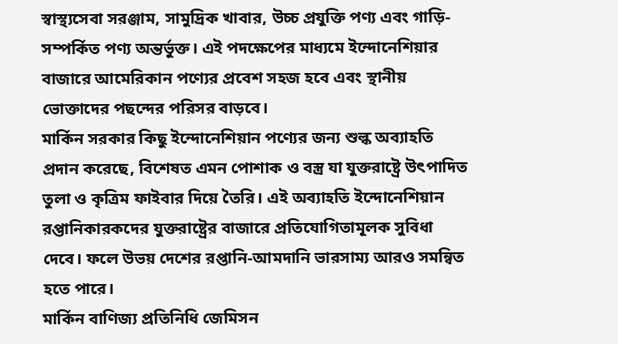স্বাস্থ্যসেবা সরঞ্জাম, সামুদ্রিক খাবার, উচ্চ প্রযুক্তি পণ্য এবং গাড়ি-সম্পর্কিত পণ্য অন্তর্ভুক্ত। এই পদক্ষেপের মাধ্যমে ইন্দোনেশিয়ার বাজারে আমেরিকান পণ্যের প্রবেশ সহজ হবে এবং স্থানীয় ভোক্তাদের পছন্দের পরিসর বাড়বে।
মার্কিন সরকার কিছু ইন্দোনেশিয়ান পণ্যের জন্য শুল্ক অব্যাহতি প্রদান করেছে, বিশেষত এমন পোশাক ও বস্ত্র যা যুক্তরাষ্ট্রে উৎপাদিত তুলা ও কৃত্রিম ফাইবার দিয়ে তৈরি। এই অব্যাহতি ইন্দোনেশিয়ান রপ্তানিকারকদের যুক্তরাষ্ট্রের বাজারে প্রতিযোগিতামূলক সুবিধা দেবে। ফলে উভয় দেশের রপ্তানি-আমদানি ভারসাম্য আরও সমন্বিত হতে পারে।
মার্কিন বাণিজ্য প্রতিনিধি জেমিসন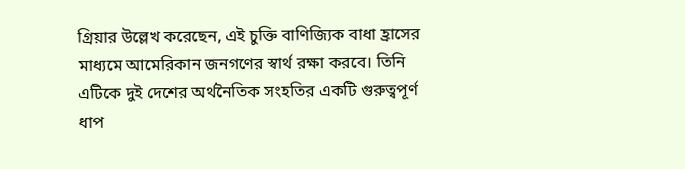গ্রিয়ার উল্লেখ করেছেন, এই চুক্তি বাণিজ্যিক বাধা হ্রাসের মাধ্যমে আমেরিকান জনগণের স্বার্থ রক্ষা করবে। তিনি এটিকে দুই দেশের অর্থনৈতিক সংহতির একটি গুরুত্বপূর্ণ ধাপ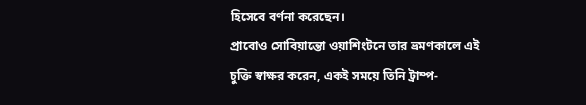হিসেবে বর্ণনা করেছেন।
প্রাবোও সোবিয়ান্তো ওয়াশিংটনে তার ভ্রমণকালে এই চুক্তি স্বাক্ষর করেন, একই সময়ে তিনি ট্রাম্প-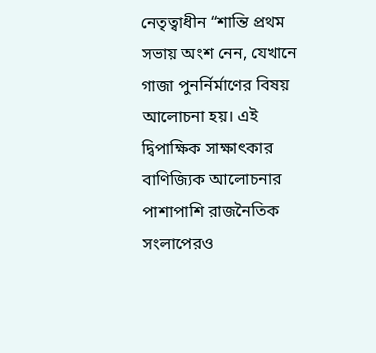নেতৃত্বাধীন “শান্তি প্রথম সভায় অংশ নেন, যেখানে গাজা পুনর্নির্মাণের বিষয় আলোচনা হয়। এই দ্বিপাক্ষিক সাক্ষাৎকার বাণিজ্যিক আলোচনার পাশাপাশি রাজনৈতিক সংলাপেরও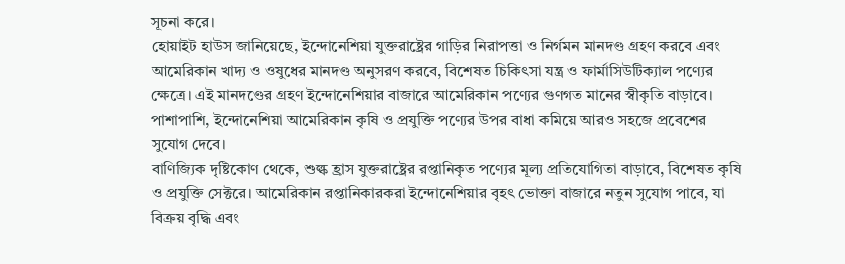সূচনা করে।
হোয়াইট হাউস জানিয়েছে, ইন্দোনেশিয়া যুক্তরাষ্ট্রের গাড়ির নিরাপত্তা ও নির্গমন মানদণ্ড গ্রহণ করবে এবং আমেরিকান খাদ্য ও ওষুধের মানদণ্ড অনুসরণ করবে, বিশেষত চিকিৎসা যন্ত্র ও ফার্মাসিউটিক্যাল পণ্যের ক্ষেত্রে। এই মানদণ্ডের গ্রহণ ইন্দোনেশিয়ার বাজারে আমেরিকান পণ্যের গুণগত মানের স্বীকৃতি বাড়াবে। পাশাপাশি, ইন্দোনেশিয়া আমেরিকান কৃষি ও প্রযুক্তি পণ্যের উপর বাধা কমিয়ে আরও সহজে প্রবেশের সুযোগ দেবে।
বাণিজ্যিক দৃষ্টিকোণ থেকে, শুল্ক হ্রাস যুক্তরাষ্ট্রের রপ্তানিকৃত পণ্যের মূল্য প্রতিযোগিতা বাড়াবে, বিশেষত কৃষি ও প্রযুক্তি সেক্টরে। আমেরিকান রপ্তানিকারকরা ইন্দোনেশিয়ার বৃহৎ ভোক্তা বাজারে নতুন সুযোগ পাবে, যা বিক্রয় বৃদ্ধি এবং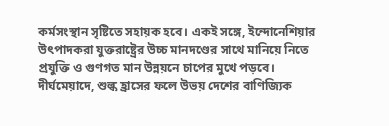কর্মসংস্থান সৃষ্টিতে সহায়ক হবে। একই সঙ্গে, ইন্দোনেশিয়ার উৎপাদকরা যুক্তরাষ্ট্রের উচ্চ মানদণ্ডের সাথে মানিয়ে নিতে প্রযুক্তি ও গুণগত মান উন্নয়নে চাপের মুখে পড়বে।
দীর্ঘমেয়াদে, শুল্ক হ্রাসের ফলে উভয় দেশের বাণিজ্যিক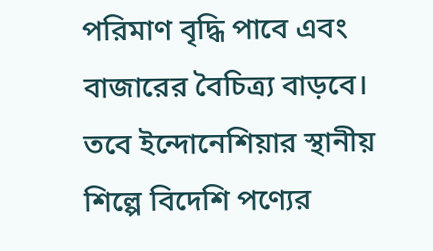পরিমাণ বৃদ্ধি পাবে এবং বাজারের বৈচিত্র্য বাড়বে। তবে ইন্দোনেশিয়ার স্থানীয় শিল্পে বিদেশি পণ্যের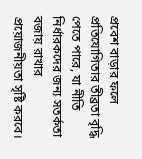প্রবেশ বাড়ার ফলে প্রতিযোগিতার তীব্রতা বৃদ্ধি পেতে পারে, যা নীতি নির্ধারকদের জন্য সতর্কতা বজায় রাখার প্রয়োজনীয়তা সৃষ্টি করবে।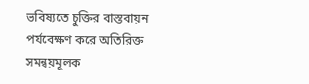ভবিষ্যতে চুক্তির বাস্তবায়ন পর্যবেক্ষণ করে অতিরিক্ত সমন্বয়মূলক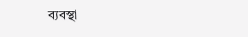ব্যবস্থা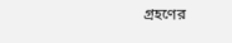গ্রহণের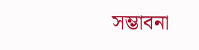সম্ভাবনা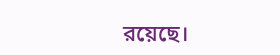রয়েছে।